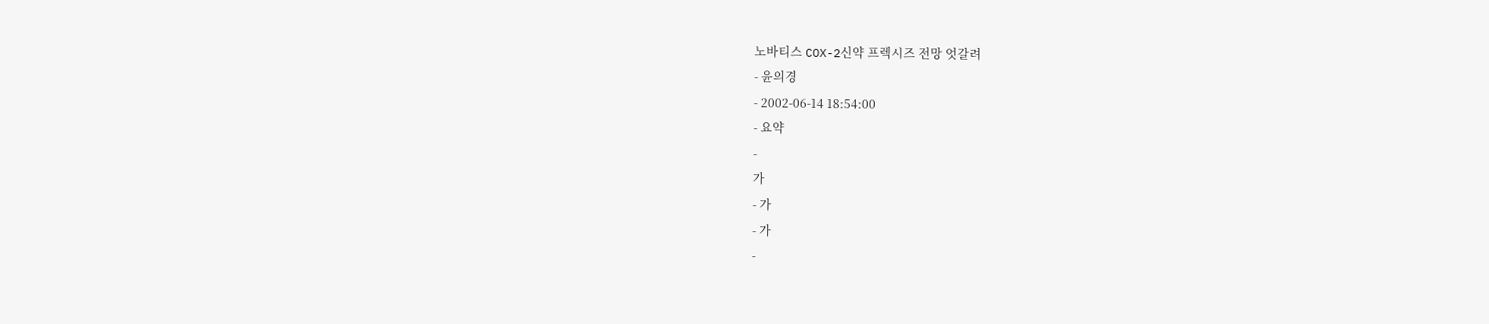노바티스 COX-2신약 프렉시즈 전망 엇갈려
- 윤의경
- 2002-06-14 18:54:00
- 요약
-
가
- 가
- 가
-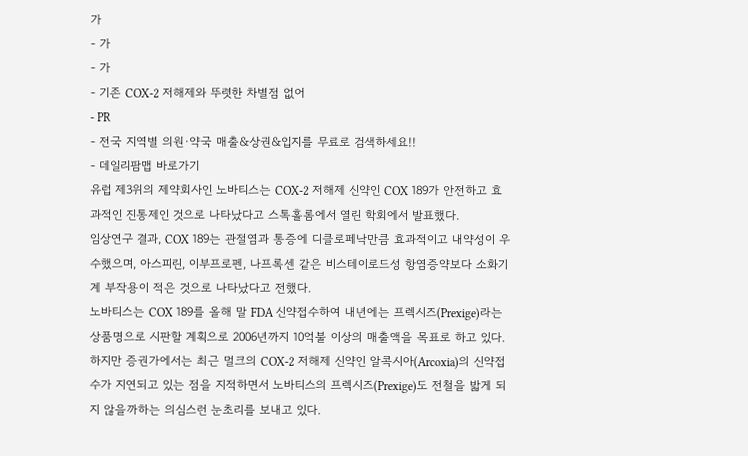가
- 가
- 가
- 기존 COX-2 저해제와 뚜렷한 차별점 없어
- PR
- 전국 지역별 의원·약국 매출&상권&입지를 무료로 검색하세요!!
- 데일리팜맵 바로가기
유럽 제3위의 제약회사인 노바티스는 COX-2 저해제 신약인 COX 189가 안전하고 효과적인 진통제인 것으로 나타났다고 스톡홀롬에서 열린 학회에서 발표했다.
임상연구 결과, COX 189는 관절염과 통증에 디클로페낙만큼 효과적이고 내약성이 우수했으며, 아스피린, 이부프로펜, 나프록센 같은 비스테이로드성 항염증약보다 소화기계 부작용이 적은 것으로 나타났다고 전했다.
노바티스는 COX 189를 올해 말 FDA 신약접수하여 내년에는 프렉시즈(Prexige)라는 상품명으로 시판할 계획으로 2006년까지 10억불 이상의 매출액을 목표로 하고 있다.
하지만 증권가에서는 최근 멀크의 COX-2 저해제 신약인 알콕시아(Arcoxia)의 신약접수가 지연되고 있는 점을 지적하면서 노바티스의 프렉시즈(Prexige)도 전철을 밟게 되지 않을까하는 의심스런 눈초리를 보내고 있다.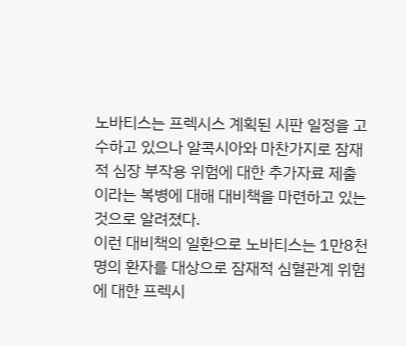노바티스는 프렉시스 계획된 시판 일정을 고수하고 있으나 알콕시아와 마찬가지로 잠재적 심장 부작용 위험에 대한 추가자료 제출이라는 복병에 대해 대비책을 마련하고 있는 것으로 알려졌다.
이런 대비책의 일환으로 노바티스는 1만8천명의 환자를 대상으로 잠재적 심혈관계 위험에 대한 프렉시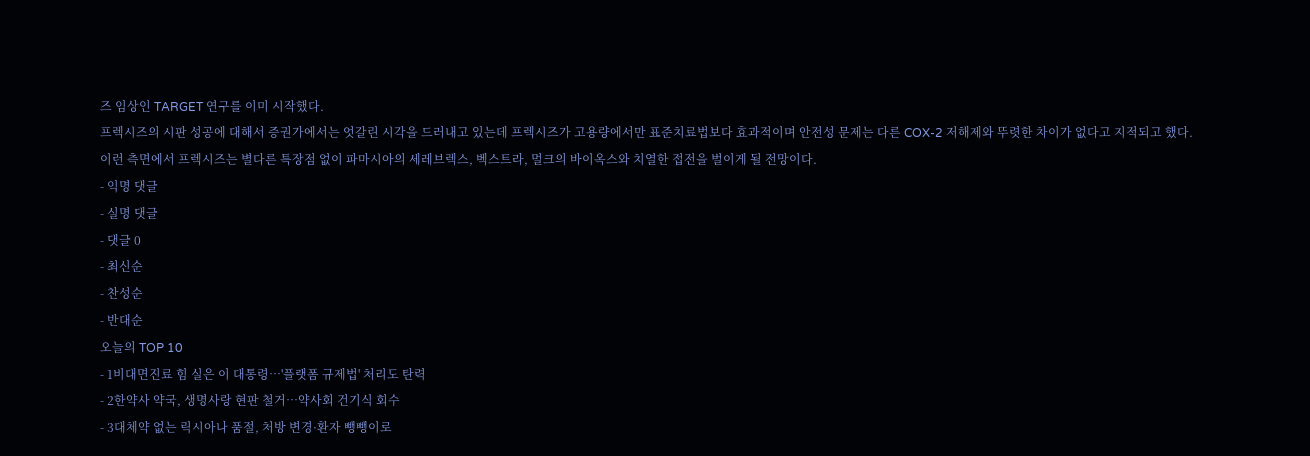즈 임상인 TARGET 연구를 이미 시작했다.
프렉시즈의 시판 성공에 대해서 증권가에서는 엇갈린 시각을 드러내고 있는데 프렉시즈가 고용량에서만 표준치료법보다 효과적이며 안전성 문제는 다른 COX-2 저해제와 뚜렷한 차이가 없다고 지적되고 했다.
이런 측면에서 프렉시즈는 별다른 특장점 없이 파마시아의 세레브렉스, 벡스트라, 멀크의 바이옥스와 치열한 접전을 벌이게 될 전망이다.
- 익명 댓글
- 실명 댓글
- 댓글 0
- 최신순
- 찬성순
- 반대순
오늘의 TOP 10
- 1비대면진료 힘 실은 이 대통령…'플랫폼 규제법' 처리도 탄력
- 2한약사 약국, 생명사랑 현판 철거…약사회 건기식 회수
- 3대체약 없는 릭시아나 품절, 처방 변경·환자 뺑뺑이로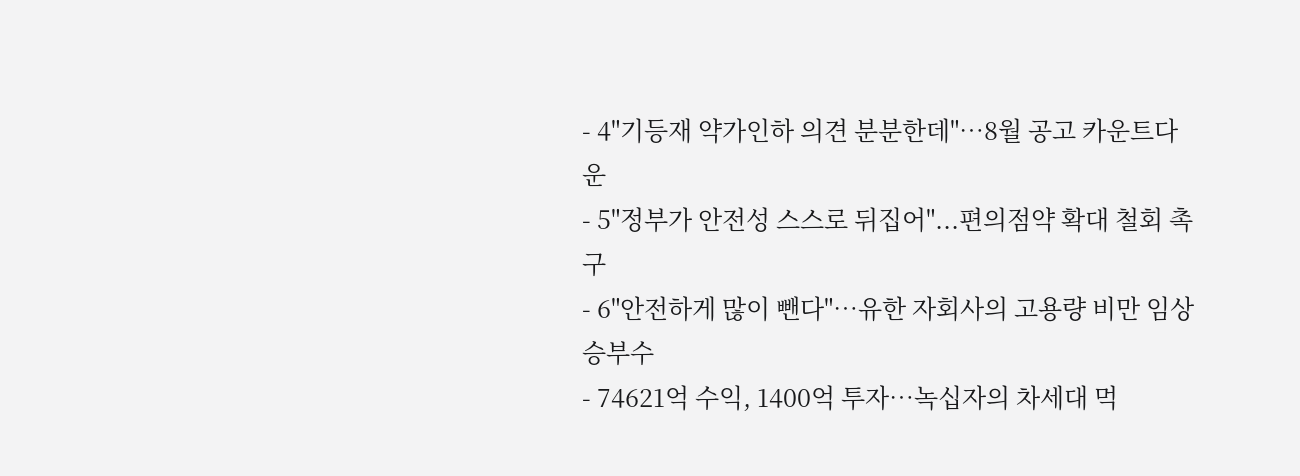- 4"기등재 약가인하 의견 분분한데"…8월 공고 카운트다운
- 5"정부가 안전성 스스로 뒤집어"...편의점약 확대 철회 촉구
- 6"안전하게 많이 뺀다"…유한 자회사의 고용량 비만 임상 승부수
- 74621억 수익, 1400억 투자…녹십자의 차세대 먹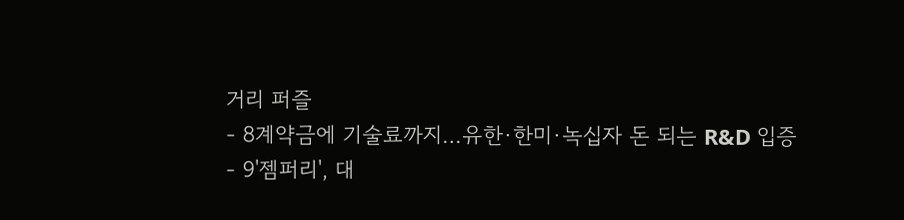거리 퍼즐
- 8계약금에 기술료까지…유한·한미·녹십자 돈 되는 R&D 입증
- 9'젬퍼리', 대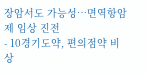장암서도 가능성…면역항암제 임상 진전
- 10경기도약, 편의점약 비상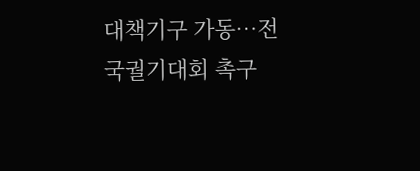대책기구 가동…전국궐기대회 촉구